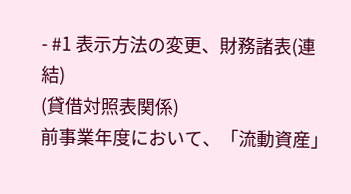- #1 表示方法の変更、財務諸表(連結)
(貸借対照表関係)
前事業年度において、「流動資産」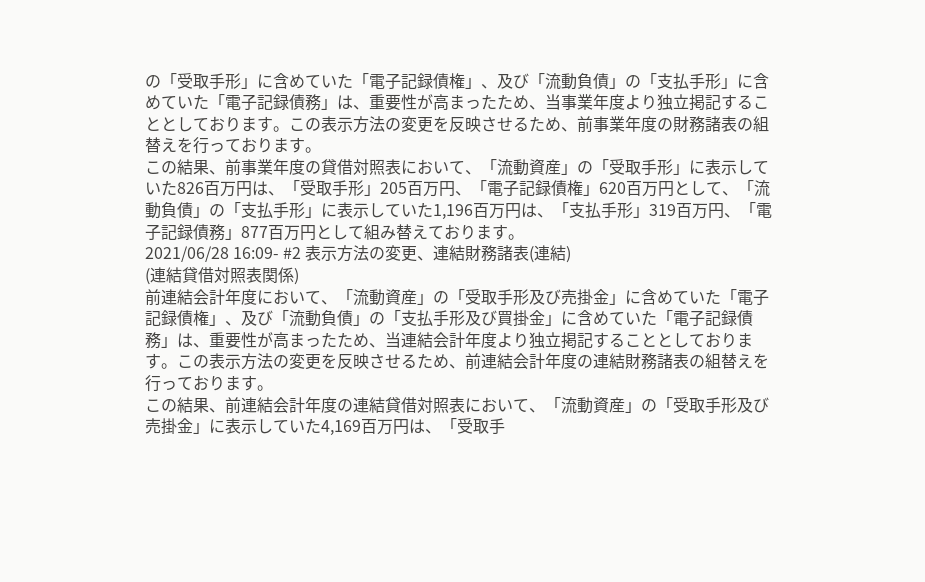の「受取手形」に含めていた「電子記録債権」、及び「流動負債」の「支払手形」に含めていた「電子記録債務」は、重要性が高まったため、当事業年度より独立掲記することとしております。この表示方法の変更を反映させるため、前事業年度の財務諸表の組替えを行っております。
この結果、前事業年度の貸借対照表において、「流動資産」の「受取手形」に表示していた826百万円は、「受取手形」205百万円、「電子記録債権」620百万円として、「流動負債」の「支払手形」に表示していた1,196百万円は、「支払手形」319百万円、「電子記録債務」877百万円として組み替えております。
2021/06/28 16:09- #2 表示方法の変更、連結財務諸表(連結)
(連結貸借対照表関係)
前連結会計年度において、「流動資産」の「受取手形及び売掛金」に含めていた「電子記録債権」、及び「流動負債」の「支払手形及び買掛金」に含めていた「電子記録債務」は、重要性が高まったため、当連結会計年度より独立掲記することとしております。この表示方法の変更を反映させるため、前連結会計年度の連結財務諸表の組替えを行っております。
この結果、前連結会計年度の連結貸借対照表において、「流動資産」の「受取手形及び売掛金」に表示していた4,169百万円は、「受取手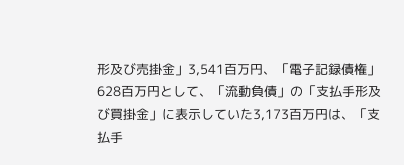形及び売掛金」3,541百万円、「電子記録債権」628百万円として、「流動負債」の「支払手形及び買掛金」に表示していた3,173百万円は、「支払手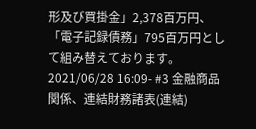形及び買掛金」2,378百万円、「電子記録債務」795百万円として組み替えております。
2021/06/28 16:09- #3 金融商品関係、連結財務諸表(連結)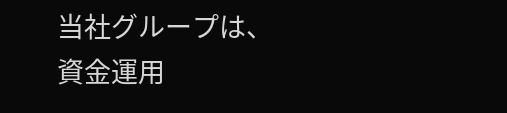当社グループは、資金運用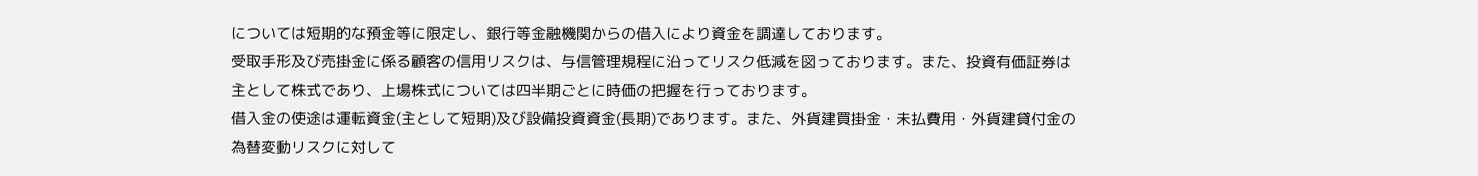については短期的な預金等に限定し、銀行等金融機関からの借入により資金を調達しております。
受取手形及び売掛金に係る顧客の信用リスクは、与信管理規程に沿ってリスク低減を図っております。また、投資有価証券は主として株式であり、上場株式については四半期ごとに時価の把握を行っております。
借入金の使途は運転資金(主として短期)及び設備投資資金(長期)であります。また、外貨建買掛金・未払費用・外貨建貸付金の為替変動リスクに対して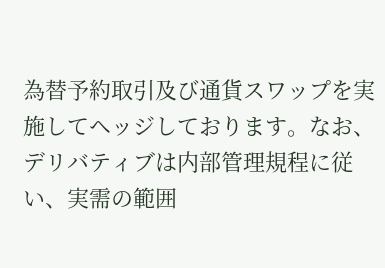為替予約取引及び通貨スワップを実施してヘッジしております。なお、デリバティブは内部管理規程に従い、実需の範囲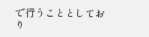で行うこととしており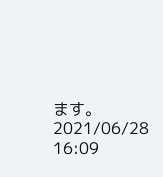ます。
2021/06/28 16:09